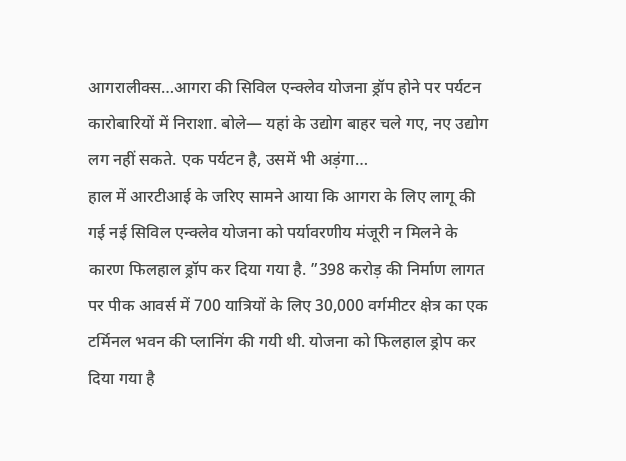आगरालीक्स…आगरा की सिविल एन्क्लेव योजना ड्रॉप होने पर पर्यटन कारोबारियों में निराशा. बोले— यहां के उद्योग बाहर चले गए, नए उद्योग लग नहीं सकते. एक पर्यटन है, उसमें भी अड़ंगा…
हाल में आरटीआई के जरिए सामने आया कि आगरा के लिए लागू की गई नई सिविल एन्क्लेव योजना को पर्यावरणीय मंजूरी न मिलने के कारण फिलहाल ड्रॉप कर दिया गया है. ”398 करोड़ की निर्माण लागत पर पीक आवर्स में 700 यात्रियों के लिए 30,000 वर्गमीटर क्षेत्र का एक टर्मिनल भवन की प्लानिंग की गयी थी. योजना को फिलहाल ड्रोप कर दिया गया है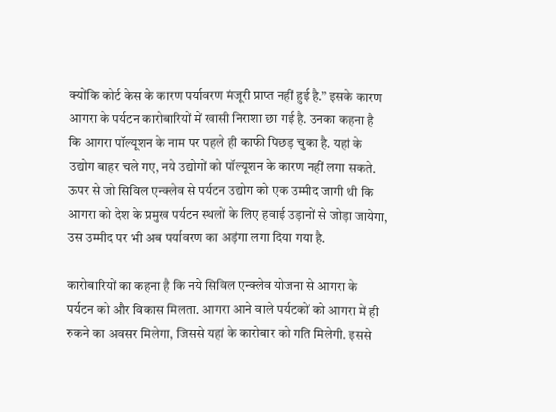क्योंकि कोर्ट केस के कारण पर्यावरण मंजूरी प्राप्त नहीं हुई है.” इसके कारण आगरा के पर्यटन कारोबारियों में खासी निराशा छा गई है. उनका कहना है कि आगरा पॉल्यूशन के नाम पर पहले ही काफी पिछड़ चुका है. यहां के उद्योग बाहर चले गए, नये उद्योगों को पॉल्यूशन के कारण नहीं लगा सकते. ऊपर से जो सिविल एन्क्लेव से पर्यटन उद्योग को एक उम्मीद जागी थी कि आगरा को देश के प्रमुख पर्यटन स्थलों के लिए हवाई उड़ानों से जोड़ा जायेगा, उस उम्मीद पर भी अब पर्यावरण का अड़ंगा लगा दिया गया है.

कारोबारियों का कहना है कि नये सिविल एन्क्लेव योजना से आगरा के पर्यटन को और विकास मिलता. आगरा आने वाले पर्यटकों को आगरा में ही रुकने का अवसर मिलेगा, जिससे यहां के कारोबार को गति मिलेगी. इससे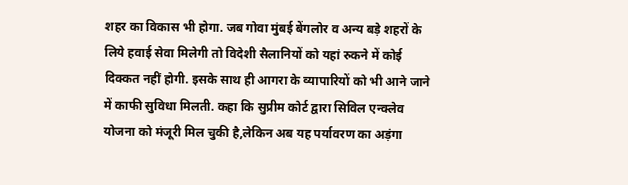शहर का विकास भी होगा. जब गोवा मुंबई बेंगलोर व अन्य बड़े शहरों के लिये हवाई सेवा मिलेगी तो विदेशी सैलानियों को यहां रुकने में कोई दिक्कत नहीं होगी. इसके साथ ही आगरा के व्यापारियों को भी आने जाने में काफी सुविधा मिलती. कहा कि सुप्रीम कोर्ट द्वारा सिविल एन्क्लेव योजना को मंजूरी मिल चुकी है,लेकिन अब यह पर्यावरण का अड़ंगा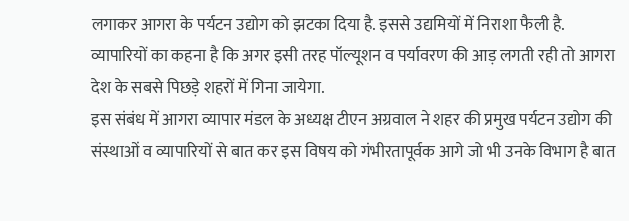लगाकर आगरा के पर्यटन उद्योग को झटका दिया है. इससे उद्यमियों में निराशा फैली है. व्यापारियों का कहना है कि अगर इसी तरह पॉल्यूशन व पर्यावरण की आड़ लगती रही तो आगरा देश के सबसे पिछड़े शहरों में गिना जायेगा.
इस संबंध में आगरा व्यापार मंडल के अध्यक्ष टीएन अग्रवाल ने शहर की प्रमुख पर्यटन उद्योग की संस्थाओं व व्यापारियों से बात कर इस विषय को गंभीरतापूर्वक आगे जो भी उनके विभाग है बात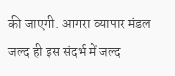की जाएगी. आगरा व्यापार मंडल जल्द ही इस संदर्भ में जल्द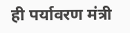ही पर्यावरण मंत्री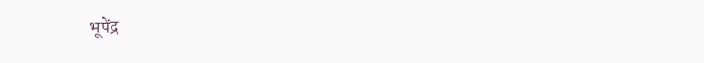भूपेंद्र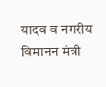यादव व नगरीय विमानन मंत्री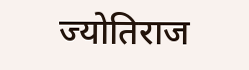ज्योतिराज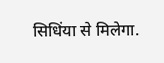सिधिंया से मिलेगा.